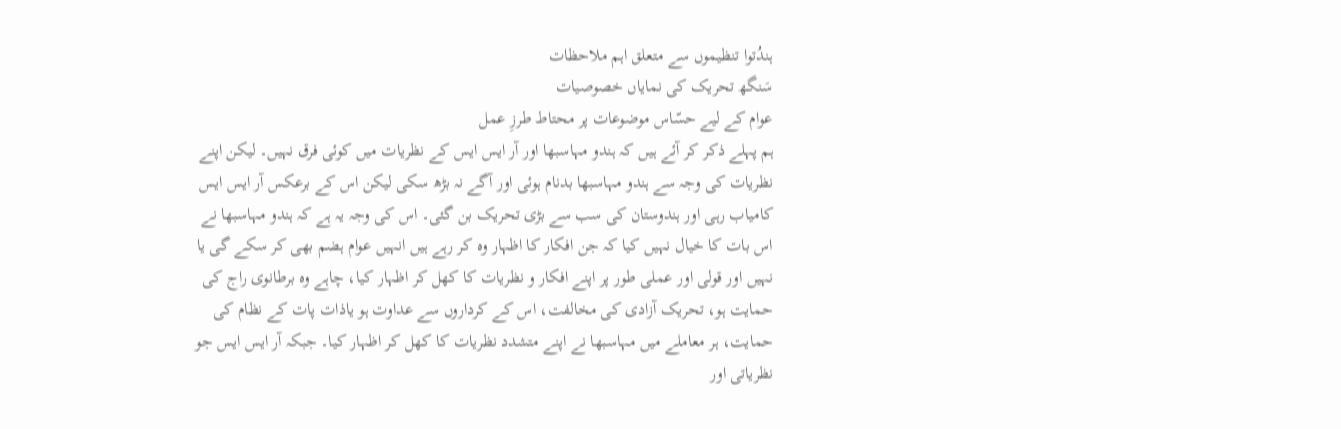ہندُتوا تنظیموں سے متعلق اہم ملاحظات
سَنگھ تحریک کی نمایاں خصوصیات
عوام کے لیے حسّاس موضوعات پر محتاط طرزِ عمل
ہم پہلے ذکر کر آئے ہیں کہ ہندو مہاسبھا اور آر ایس ایس کے نظریات میں کوئی فرق نہیں۔ لیکن اپنے نظریات کی وجہ سے ہندو مہاسبھا بدنام ہوئی اور آگے نہ بڑھ سکی لیکن اس کے برعکس آر ایس ایس کامیاب رہی اور ہندوستان کی سب سے بڑی تحریک بن گئی۔ اس کی وجہ یہ ہے کہ ہندو مہاسبھا نے اس بات کا خیال نہیں کیا کہ جن افکار کا اظہار وہ کر رہے ہیں انہیں عوام ہضم بھی کر سکے گی یا نہیں اور قولی اور عملی طور پر اپنے افکار و نظریات کا کھل کر اظہار کیا، چاہے وہ برطانوی راج کی حمایت ہو، تحریک آزادی کی مخالفت، اس کے کرداروں سے عداوت ہو یاذات پات کے نظام کی حمایت، ہر معاملے میں مہاسبھا نے اپنے متشدد نظریات کا کھل کر اظہار کیا۔ جبکہ آر ایس ایس جو نظریاتی اور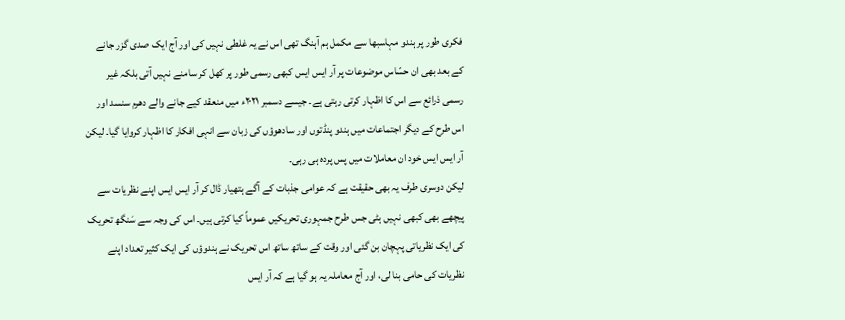فکری طور پر ہندو مہاسبھا سے مکمل ہم آہنگ تھی اس نے یہ غلطی نہیں کی اور آج ایک صدی گزر جانے کے بعد بھی ان حسّاس موضوعات پر آر ایس ایس کبھی رسمی طور پر کھل کر سامنے نہیں آتی بلکہ غیر رسمی ذرائع سے اس کا اظہار کرتی رہتی ہے۔ جیسے دسمبر ۲۰۲۱ء میں منعقد کیے جانے والے دھرم سنسد اور اس طرح کے دیگر اجتماعات میں ہندو پنڈتوں اور سادھوؤں کی زبان سے انہی افکار کا اظہار کروایا گیا۔ لیکن آر ایس ایس خود ان معاملات میں پس پردہ ہی رہی۔
لیکن دوسری طرف یہ بھی حقیقت ہے کہ عوامی جذبات کے آگے ہتھیار ڈال کر آر ایس ایس اپنے نظریات سے پیچھے بھی کبھی نہیں ہٹی جس طرح جمہوری تحریکیں عموماً کیا کرتی ہیں۔ اس کی وجہ سے سَنگھ تحریک کی ایک نظریاتی پہچان بن گئی اور وقت کے ساتھ ساتھ اس تحریک نے ہندوؤں کی ایک کثیر تعداد اپنے نظریات کی حامی بنا لی، اور آج معاملہ یہ ہو گیا ہے کہ آر ایس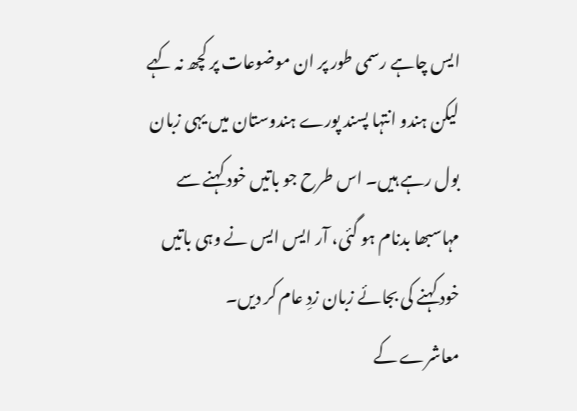ایس چاہے رسمی طور پر ان موضوعات پر کچھ نہ کہے لیکن ہندو انتہا پسند پورے ہندوستان میں یہی زبان بول رہے ہیں۔ اس طرح جو باتیں خود کہنے سے مہاسبھا بدنام ہو گئی، آر ایس ایس نے وہی باتیں خود کہنے کی بجائے زبان زدِ عام کر دیں۔
معاشرے کے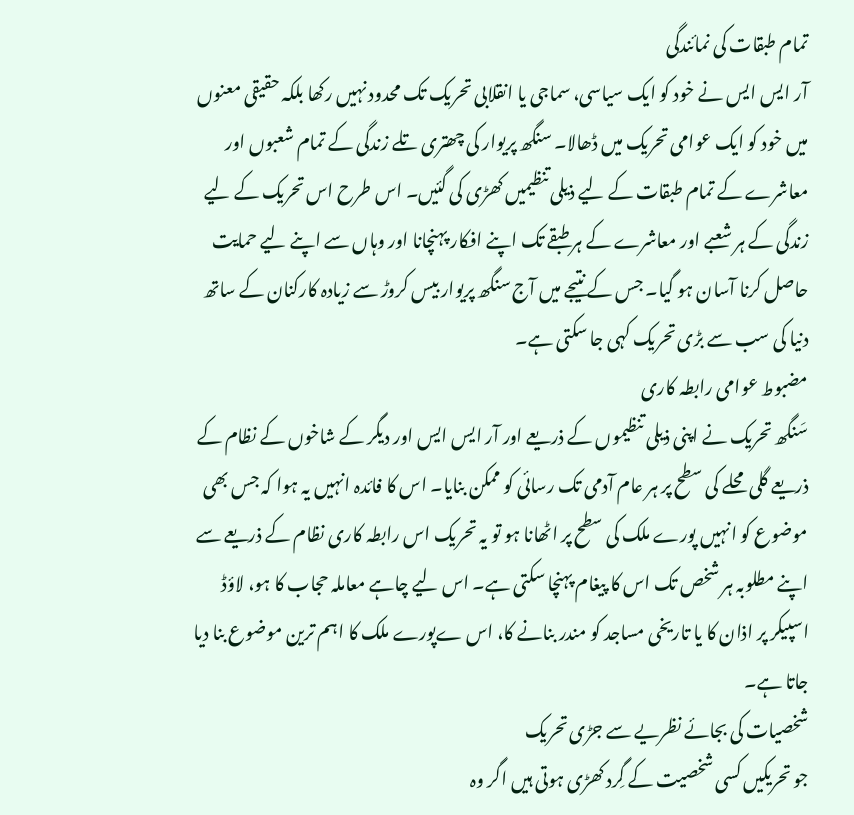تمام طبقات کی نمائندگی
آر ایس ایس نے خود کو ایک سیاسی، سماجی یا انقلابی تحریک تک محدود نہیں رکھا بلکہ حقیقی معنوں میں خود کو ایک عوامی تحریک میں ڈھالا۔ سنگھ پریوار کی چھتری تلے زندگی کے تمام شعبوں اور معاشرے کے تمام طبقات کے لیے ذیلی تنظیمیں کھڑی کی گئیں۔ اس طرح اس تحریک کے لیے زندگی کے ہر شعبے اور معاشرے کے ہر طبقے تک اپنے افکار پہنچانا اور وہاں سے اپنے لیے حمایت حاصل کرنا آسان ہو گیا۔ جس کے نتیجے میں آج سنگھ پریوار بیس کروڑ سے زیادہ کارکنان کے ساتھ دنیا کی سب سے بڑی تحریک کہی جا سکتی ہے۔
مضبوط عوامی رابطہ کاری
سَنگھ تحریک نے اپنی ذیلی تنظیموں کے ذریعے اور آر ایس ایس اور دیگر کے شاخوں کے نظام کے ذریعے گلی محلے کی سطح پر ہر عام آدمی تک رسائی کو ممکن بنایا۔ اس کا فائدہ انہیں یہ ہوا کہ جس بھی موضوع کو انہیں پورے ملک کی سطح پر اٹھانا ہو تو یہ تحریک اس رابطہ کاری نظام کے ذریعے سے اپنے مطلوبہ ہر شخص تک اس کا پیغام پہنچا سکتی ہے۔ اس لیے چاہے معاملہ حجاب کا ہو، لاؤڈ اسپیکر پر اذان کا یا تاریخی مساجد کو مندر بنانے کا، اس ےپورے ملک کا اہم ترین موضوع بنا دیا جاتا ہے۔
شخصیات کی بجائے نظریے سے جڑی تحریک
جو تحریکیں کسی شخصیت کے گِرد کھڑی ہوتی ہیں اگر وہ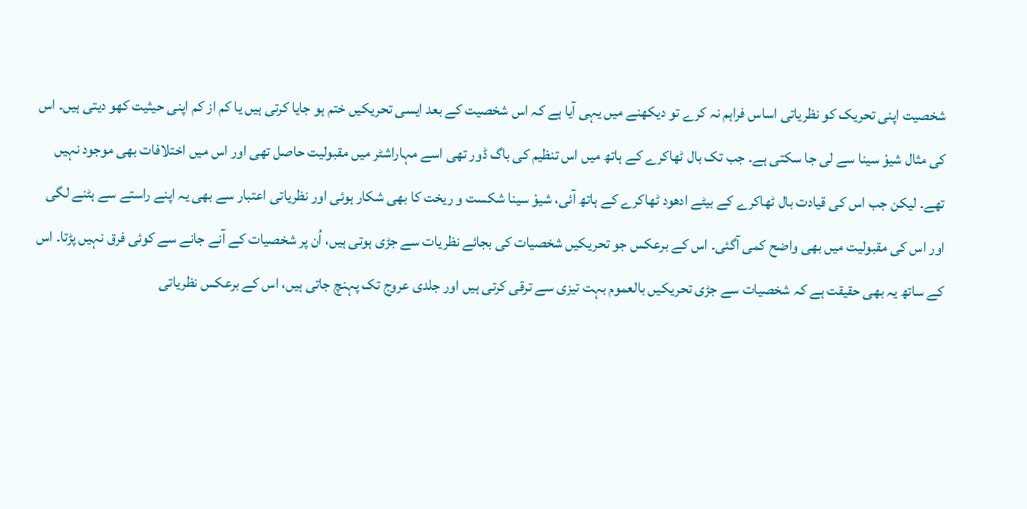شخصیت اپنی تحریک کو نظریاتی اساس فراہم نہ کرے تو دیکھنے میں یہی آیا ہے کہ اس شخصیت کے بعد ایسی تحریکیں ختم ہو جایا کرتی ہیں یا کم از کم اپنی حیثیت کھو دیتی ہیں۔ اس کی مثال شیوْ سینا سے لی جا سکتی ہے۔ جب تک بال ٹھاکرے کے ہاتھ میں اس تنظیم کی باگ ڈور تھی اسے مہاراشٹر میں مقبولیت حاصل تھی اور اس میں اختلافات بھی موجود نہیں تھے۔ لیکن جب اس کی قیادت بال ٹھاکرے کے بیٹے ادھود ٹھاکرے کے ہاتھ آئی، شیوْ سینا شکست و ریخت کا بھی شکار ہوئی اور نظریاتی اعتبار سے بھی یہ اپنے راستے سے ہٹنے لگی اور اس کی مقبولیت میں بھی واضح کمی آگئی۔ اس کے برعکس جو تحریکیں شخصیات کی بجائے نظریات سے جڑی ہوتی ہیں، اُن پر شخصیات کے آنے جانے سے کوئی فرق نہیں پڑتا۔ اس کے ساتھ یہ بھی حقیقت ہے کہ شخصیات سے جڑی تحریکیں بالعموم بہت تیزی سے ترقی کرتی ہیں اور جلدی عروج تک پہنچ جاتی ہیں، اس کے برعکس نظریاتی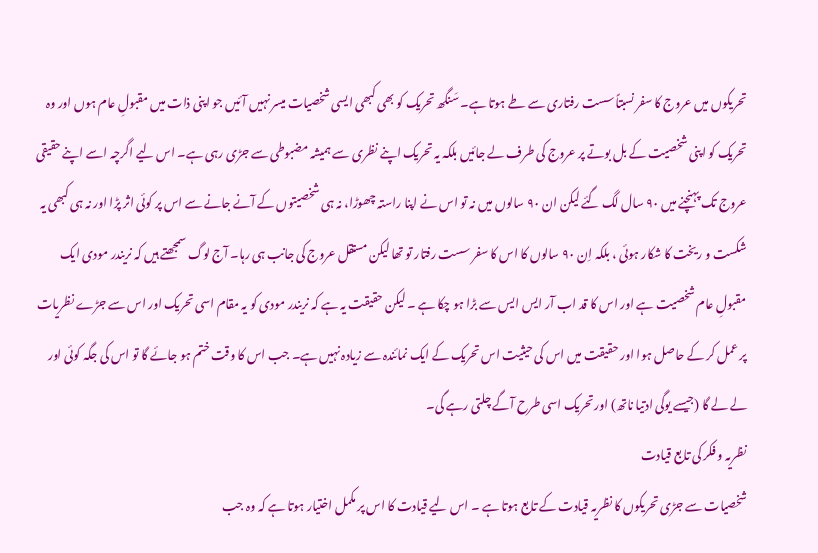تحریکوں میں عروج کا سفر نسبتاً سست رفتاری سے طے ہوتا ہے۔ سَنگھ تحریک کو بھی کبھی ایسی شخصیات میسر نہیں آئیں جو اپنی ذات میں مقبولِ عام ہوں اور وہ تحریک کو اپنی شخصیت کے بل بوتے پر عروج کی طرف لے جائیں بلکہ یہ تحریک اپنے نظری سے ہمیشہ مضبوطی سے جڑی رہی ہے۔ اس لیے اگرچہ اسے اپنے حقیقی عروج تک پہنچنے میں ۹۰ سال لگ گئے لیکن ان ۹۰ سالوں میں نہ تو اس نے اپنا راستہ چھوڑا، نہ ہی شخصیتوں کے آنے جانے سے اس پر کوئی اثر پڑا اور نہ ہی کبھی یہ شکست و ریخت کا شکار ہوئی ، بلکہ اِن ۹۰ سالوں کا اس کا سفر سست رفتار تو تھا لیکن مستقل عروج کی جانب ہی رہا۔ آج لوگ سمجھتے ہیں کہ نریندر مودی ایک مقبولِ عام شخصیت ہے اور اس کا قد اب آر ایس ایس سے بڑا ہو چکا ہے ۔ لیکن حقیقت یہ ہے کہ نریندر مودی کو یہ مقام اسی تحریک اور اس سے جڑے نظریات پر عمل کر کے حاصل ہوا اور حقیقت میں اس کی حیثیت اس تحریک کے ایک نمائندہ سے زیادہ نہیں ہے۔ جب اس کا وقت ختم ہو جائے گا تو اس کی جگہ کوئی اور لے لے گا (جیسے یوگی ادتیا ناتھ) اور تحریک اسی طرح آگے چلتی رہے گی۔
نظریہ و فکر کی تابع قیادت
شخصیات سے جڑی تحریکوں کا نظریہ قیادت کے تابع ہوتا ہے ۔ اس لیے قیادت کا اس پر مکمل اختیار ہوتا ہے کہ وہ جب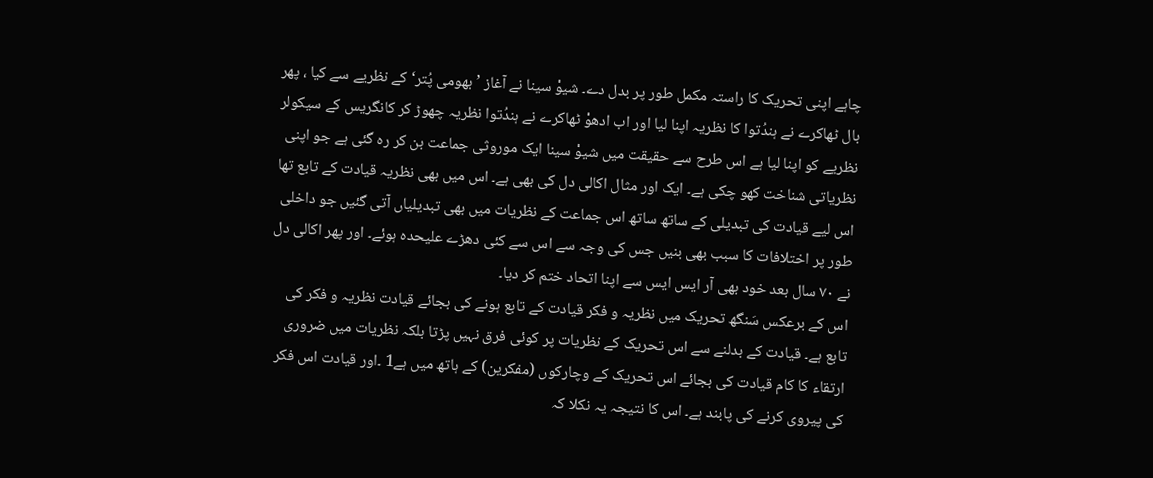چاہے اپنی تحریک کا راستہ مکمل طور پر بدل دے۔ شیوْ سینا نے آغاز ’بھومی پُتر‘ کے نظریے سے کیا ، پھر بال ٹھاکرے نے ہندُتوا کا نظریہ اپنا لیا اور اب ادھوْ ٹھاکرے نے ہندُتوا نظریہ چھوڑ کر کانگریس کے سیکولر نظریے کو اپنا لیا ہے اس طرح سے حقیقت میں شیوْ سینا ایک موروثی جماعت بن کر رہ گئی ہے جو اپنی نظریاتی شناخت کھو چکی ہے۔ ایک اور مثال اکالی دل کی بھی ہے۔ اس میں بھی نظریہ قیادت کے تابع تھا اس لیے قیادت کی تبدیلی کے ساتھ ساتھ اس جماعت کے نظریات میں بھی تبدیلیاں آتی گئیں جو داخلی طور پر اختلافات کا سبب بھی بنیں جس کی وجہ سے اس سے کئی دھڑے علیحدہ ہوئے۔ اور پھر اکالی دل نے ۷۰ سال بعد خود بھی آر ایس ایس سے اپنا اتحاد ختم کر دیا۔
اس کے برعکس سَنگھ تحریک میں نظریہ و فکر قیادت کے تابع ہونے کی بجائے قیادت نظریہ و فکر کی تابع ہے۔ قیادت کے بدلنے سے اس تحریک کے نظریات پر کوئی فرق نہیں پڑتا بلکہ نظریات میں ضروری ارتقاء کا کام قیادت کی بجائے اس تحریک کے وچارکوں (مفکرین) کے ہاتھ میں ہے1 ۔اور قیادت اس فکر کی پیروی کرنے کی پابند ہے۔ اس کا نتیجہ یہ نکلا کہ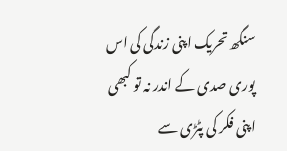سنگھ تحریک اپنی زندگی کی اس پوری صدی کے اندر نہ تو کبھی اپنی فکر کی پٹڑی سے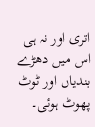اتری اور نہ ہی اس میں دھڑے بندیاں اور ٹوٹ پھوٹ ہوئی۔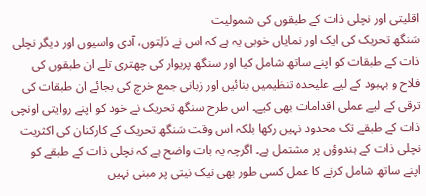اقلیتی اور نچلی ذات کے طبقوں کی شمولیت
سَنگھ تحریک کی ایک اور نمایاں خوبی یہ ہے کہ اس نے دَلِتوں، آدی واسیوں اور دیگر نچلی ذات کے طبقات کو اپنے ساتھ شامل کیا اور سنگھ پریوار کی چھتری تلے ان طبقوں کی فلاح و بہبود کے لیے علیحدہ تنظیمیں بنائیں اور زبانی جمع خرچ کی بجائے ان طبقات کی ترقی کے لیے عملی اقدامات بھی کیے۔ اس طرح سنگھ تحریک نے خود کو اپنے روایتی اونچی ذات کے طبقے تک محدود نہیں رکھا بلکہ اس وقت سَنگھ تحریک کے کارکنان کی اکثریت نچلی ذات کے ہندوؤں پر مشتمل ہے۔ اگرچہ یہ بات واضح ہے کہ نچلی ذات کے طبقے کو اپنے ساتھ شامل کرنے کا عمل کسی طور بھی نیک نیتی پر مبنی نہیں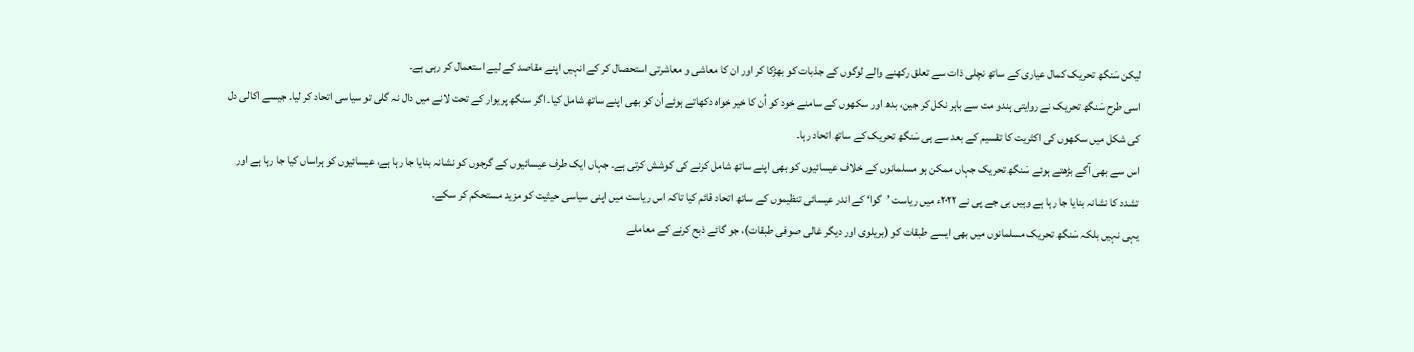لیکن سَنگھ تحریک کمال عیاری کے ساتھ نچلی ذات سے تعلق رکھنے والے لوگوں کے جذبات کو بھڑکا کر اور ان کا معاشی و معاشرتی استحصال کر کے انہیں اپنے مقاصد کے لیے استعمال کر رہی ہے۔
اسی طرح سَنگھ تحریک نے روایتی ہندو مت سے باہر نکل کر جین، بدھ اور سکھوں کے سامنے خود کو اُن کا خیر خواہ دکھاتے ہوئے اُن کو بھی اپنے ساتھ شامل کیا۔ اگر سنگھ پریوار کے تحت لانے میں دال نہ گلی تو سیاسی اتحاد کر لیا۔ جیسے اکالی دل کی شکل میں سکھوں کی اکثریت کا تقسیم کے بعد سے ہی سَنگھ تحریک کے ساتھ اتحاد رہا۔
اس سے بھی آگے بڑھتے ہوئے سَنگھ تحریک جہاں ممکن ہو مسلمانوں کے خلاف عیسائیوں کو بھی اپنے ساتھ شامل کرنے کی کوشش کرتی ہے۔ جہاں ایک طرف عیسائیوں کے گرجوں کو نشانہ بنایا جا رہا ہے، عیسائیوں کو ہراساں کیا جا رہا ہے اور تشدد کا نشانہ بنایا جا رہا ہے وہیں بی جے پی نے ۲۰۲۲ء میں ریاست ’گوا‘ کے اندر عیسائی تنظیموں کے ساتھ اتحاد قائم کیا تاکہ اس ریاست میں اپنی سیاسی حیثیت کو مزید مستحکم کر سکے۔
یہی نہیں بلکہ سَنگھ تحریک مسلمانوں میں بھی ایسے طبقات کو (بریلوی اور دیگر غالی صوفی طبقات)، جو گائے ذبح کرنے کے معاملے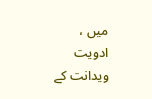میں ، ادویت ویدانت کے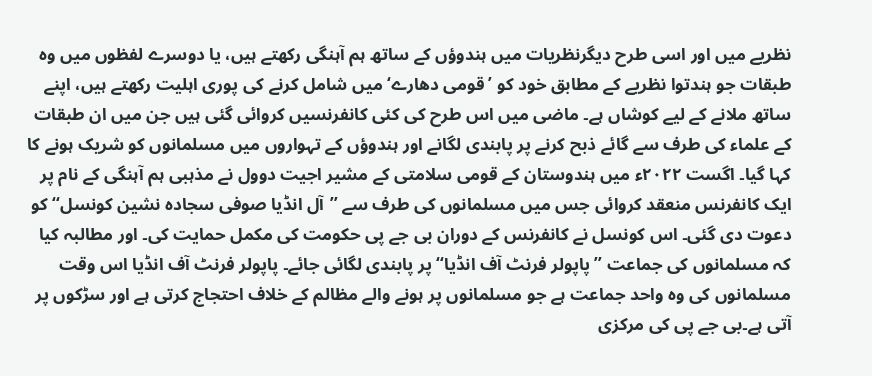نظریے میں اور اسی طرح دیگرنظریات میں ہندوؤں کے ساتھ ہم آہنگی رکھتے ہیں، یا دوسرے لفظوں میں وہ طبقات جو ہندتوا نظریے کے مطابق خود کو ’قومی دھارے‘ میں شامل کرنے کی پوری اہلیت رکھتے ہیں، اپنے ساتھ ملانے کے لیے کوشاں ہے۔ ماضی میں اس طرح کی کئی کانفرنسیں کروائی گئی ہیں جن میں ان طبقات کے علماء کی طرف سے گائے ذبح کرنے پر پابندی لگانے اور ہندوؤں کے تہواروں میں مسلمانوں کو شریک ہونے کا کہا گیا۔ اگست ۲۰۲۲ء میں ہندوستان کے قومی سلامتی کے مشیر اجیت دوول نے مذہبی ہم آہنگی کے نام پر ایک کانفرنس منعقد کروائی جس میں مسلمانوں کی طرف سے ’’آل انڈیا صوفی سجادہ نشین کونسل‘‘ کو دعوت دی گئی۔ اس کونسل نے کانفرنس کے دوران بی جے پی حکومت کی مکمل حمایت کی۔ اور مطالبہ کیا کہ مسلمانوں کی جماعت ’’پاپولر فرنٹ آف انڈیا‘‘ پر پابندی لگائی جائے۔ پاپولر فرنٹ آف انڈیا اس وقت مسلمانوں کی وہ واحد جماعت ہے جو مسلمانوں پر ہونے والے مظالم کے خلاف احتجاج کرتی ہے اور سڑکوں پر آتی ہے۔بی جے پی کی مرکزی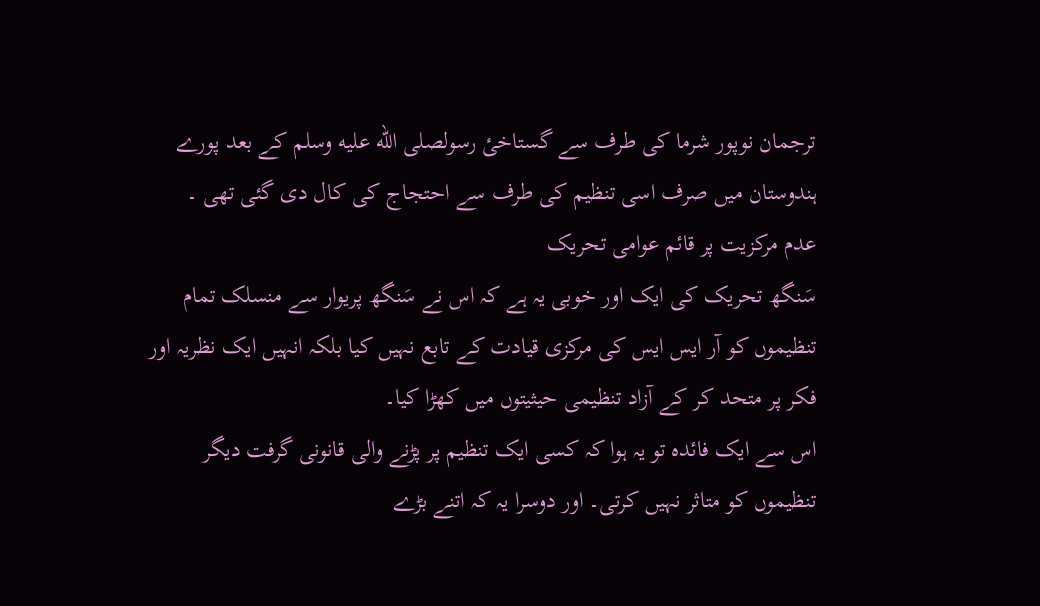ترجمان نوپور شرما کی طرف سے گستاخیٔ رسولصلى الله عليه وسلم کے بعد پورے ہندوستان میں صرف اسی تنظیم کی طرف سے احتجاج کی کال دی گئی تھی ۔
عدم مرکزیت پر قائم عوامی تحریک
سَنگھ تحریک کی ایک اور خوبی یہ ہے کہ اس نے سَنگھ پریوار سے منسلک تمام تنظیموں کو آر ایس ایس کی مرکزی قیادت کے تابع نہیں کیا بلکہ انہیں ایک نظریہ اور فکر پر متحد کر کے آزاد تنظیمی حیثیتوں میں کھڑا کیا۔
اس سے ایک فائدہ تو یہ ہوا کہ کسی ایک تنظیم پر پڑنے والی قانونی گرفت دیگر تنظیموں کو متاثر نہیں کرتی۔ اور دوسرا یہ کہ اتنے بڑے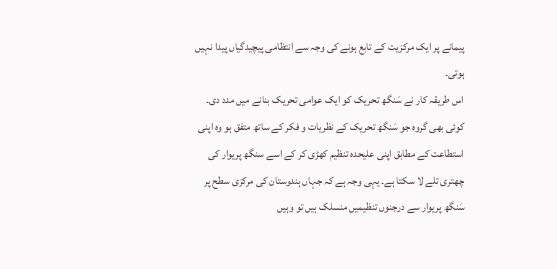پیمانے پر ایک مرکزیت کے تابع ہونے کی وجہ سے انتظامی پیچیدگیاں پیدا نہیں ہوتی۔
اس طریقہ کار نے سَنگھ تحریک کو ایک عوامی تحریک بنانے میں مدد دی۔ کوئی بھی گروہ جو سَنگھ تحریک کے نظریات و فکر کے ساتھ متفق ہو وہ اپنی استطاعت کے مطابق اپنی علیحدہ تنظیم کھڑی کر کے اسے سنگھ پریوار کی چھتری تلے لا سکتا ہے۔ یہی وجہ ہے کہ جہاں ہندوستان کی مرکزی سطح پر سَنگھ پریوار سے درجنوں تنظیمیں منسلک ہیں تو وہیں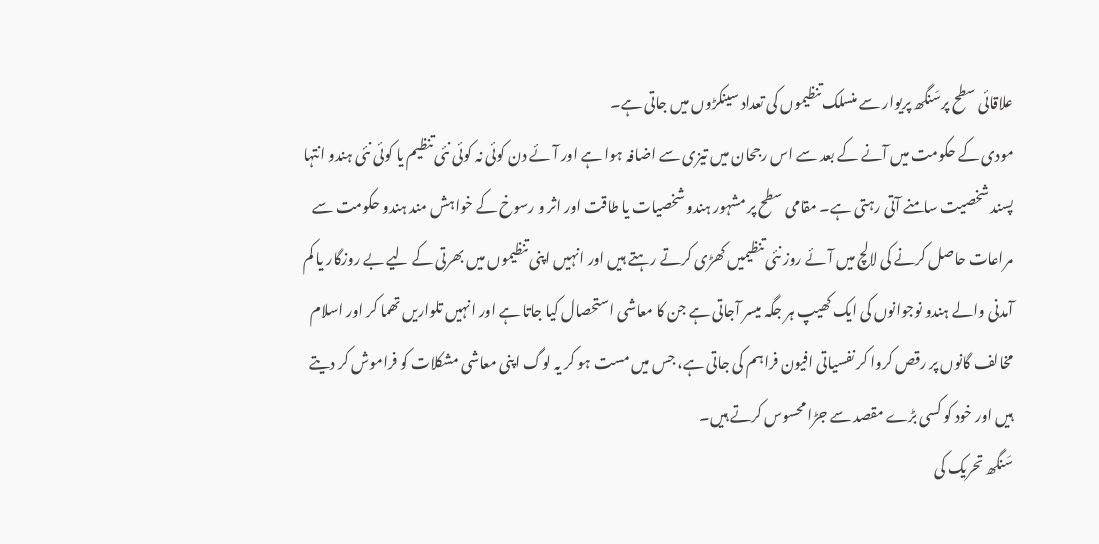علاقائی سطح پرسَنگھ پریوار سے منسلک تنظیموں کی تعداد سینکڑوں میں جاتی ہے۔
مودی کے حکومت میں آنے کے بعد سے اس رجحان میں تیزی سے اضافہ ہوا ہے اور آئے دن کوئی نہ کوئی نئی تنظیم یا کوئی نئی ہندو انتہا پسند شخصیت سامنے آتی رہتی ہے۔ مقامی سطح پر مشہور ہندو شخصیات یا طاقت اور اثر و رسوخ کے خواہش مند ہندو حکومت سے مراعات حاصل کرنے کی لالچ میں آئے روز نئی تنظیمیں کھڑی کرتے رہتے ہیں اور انہیں اپنی تنظیموں میں بھرتی کے لیے بے روزگار یا کم آمدنی والے ہندو نوجوانوں کی ایک کھیپ ہر جگہ میسر آجاتی ہے جن کا معاشی استحصال کیا جاتا ہے اور انہیں تلواریں تھما کر اور اسلام مخالف گانوں پر رقص کروا کر نفسیاتی افیون فراہم کی جاتی ہے، جس میں مست ہو کر یہ لوگ اپنی معاشی مشکلات کو فراموش کر دیتے ہیں اور خود کو کسی بڑے مقصد سے جڑا محسوس کرتے ہیں۔
سَنگھ تحریک کی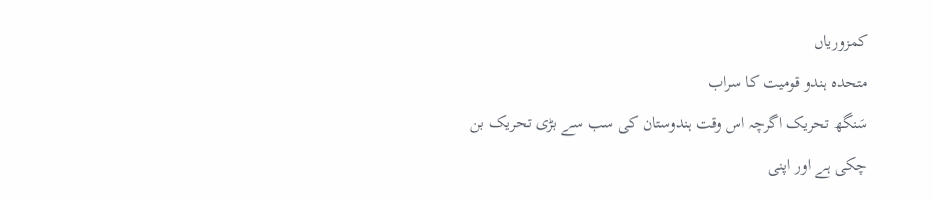کمزوریاں
متحدہ ہندو قومیت کا سراب
سَنگھ تحریک اگرچہ اس وقت ہندوستان کی سب سے بڑی تحریک بن چکی ہے اور اپنی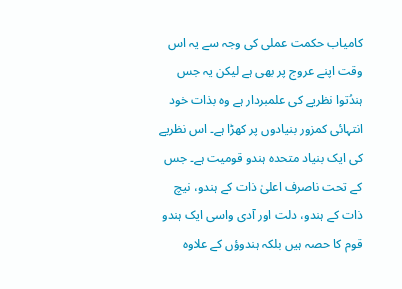کامیاب حکمت عملی کی وجہ سے یہ اس وقت اپنے عروج پر بھی ہے لیکن یہ جس ہندُتوا نظریے کی علمبردار ہے وہ بذات خود انتہائی کمزور بنیادوں پر کھڑا ہے۔ اس نظریے کی ایک بنیاد متحدہ ہندو قومیت ہے۔ جس کے تحت ناصرف اعلیٰ ذات کے ہندو، نیچ ذات کے ہندو، دلت اور آدی واسی ایک ہندو قوم کا حصہ ہیں بلکہ ہندوؤں کے علاوہ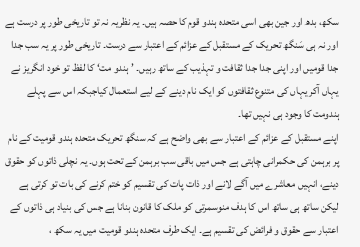سکھ، بدھ اور جین بھی اسی متحدہ ہندو قوم کا حصہ ہیں۔ یہ نظریہ نہ تو تاریخی طور پر درست ہے اور نہ ہی سَنگھ تحریک کے مستقبل کے عزائم کے اعتبار سے درست۔ تاریخی طور پر یہ سب جدا جدا قومیں اور اپنی جدا جدا ثقافت و تہذیب کے ساتھ رہیں۔ ’ہندو مت‘ کا لفظ تو خود انگریز نے یہاں آکر یہاں کی متنوع ثقافتوں کو ایک نام دینے کے لیے استعمال کیاجبکہ اس سے پہلے ہندومت کا وجود ہی نہیں تھا۔
اپنے مستقبل کے عزائم کے اعتبار سے بھی واضح ہے کہ سنگھ تحریک متحدہ ہندو قومیت کے نام پر برہمن کی حکمرانی چاہتی ہے جس میں باقی سب برہمن کے تحت ہوں۔ یہ نچلی ذاتوں کو حقوق دینے، انہیں معاشرے میں آگے لانے اور ذات پات کی تقسیم کو ختم کرنے کی بات تو کرتی ہے لیکن ساتھ ہی ساتھ اس کا ہدف منوسمرتی کو ملک کا قانون بنانا ہے جس کی بنیاد ہی ذاتوں کے اعتبار سے حقوق و فرائض کی تقسیم ہے۔ ایک طرف متحدہ ہندو قومیت میں یہ سکھ ،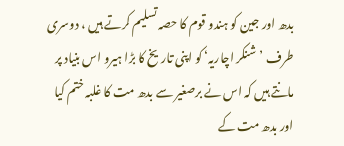بدھ اور جین کو ہندو قوم کا حصہ تسلیم کرتے ہیں ، دوسری طرف ’شنکر اچاریہ‘ کو اپنی تاریخ کا بڑا ہیرو اس بنیاد پر مانتے ہیں کہ اس نے برصغیر سے بدھ مت کا غلبہ ختم کیا اور بدھ مت کے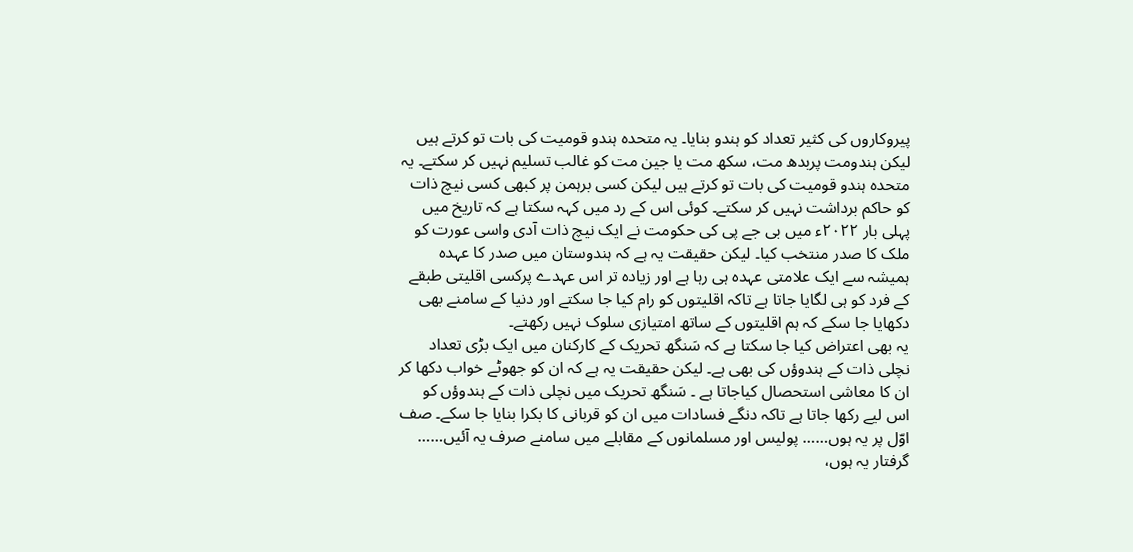پیروکاروں کی کثیر تعداد کو ہندو بنایا۔ یہ متحدہ ہندو قومیت کی بات تو کرتے ہیں لیکن ہندومت پربدھ مت، سکھ مت یا جین مت کو غالب تسلیم نہیں کر سکتے۔ یہ متحدہ ہندو قومیت کی بات تو کرتے ہیں لیکن کسی برہمن پر کبھی کسی نیچ ذات کو حاکم برداشت نہیں کر سکتے۔ کوئی اس کے رد میں کہہ سکتا ہے کہ تاریخ میں پہلی بار ۲۰۲۲ء میں بی جے پی کی حکومت نے ایک نیچ ذات آدی واسی عورت کو ملک کا صدر منتخب کیا۔ لیکن حقیقت یہ ہے کہ ہندوستان میں صدر کا عہدہ ہمیشہ سے ایک علامتی عہدہ ہی رہا ہے اور زیادہ تر اس عہدے پرکسی اقلیتی طبقے کے فرد کو ہی لگایا جاتا ہے تاکہ اقلیتوں کو رام کیا جا سکتے اور دنیا کے سامنے بھی دکھایا جا سکے کہ ہم اقلیتوں کے ساتھ امتیازی سلوک نہیں رکھتے۔
یہ بھی اعتراض کیا جا سکتا ہے کہ سَنگھ تحریک کے کارکنان میں ایک بڑی تعداد نچلی ذات کے ہندوؤں کی بھی ہے۔ لیکن حقیقت یہ ہے کہ ان کو جھوٹے خواب دکھا کر ان کا معاشی استحصال کیاجاتا ہے ۔ سَنگھ تحریک میں نچلی ذات کے ہندوؤں کو اس لیے رکھا جاتا ہے تاکہ دنگے فسادات میں ان کو قربانی کا بکرا بنایا جا سکے۔ صف اوّل پر یہ ہوں…… پولیس اور مسلمانوں کے مقابلے میں سامنے صرف یہ آئیں…… گرفتار یہ ہوں،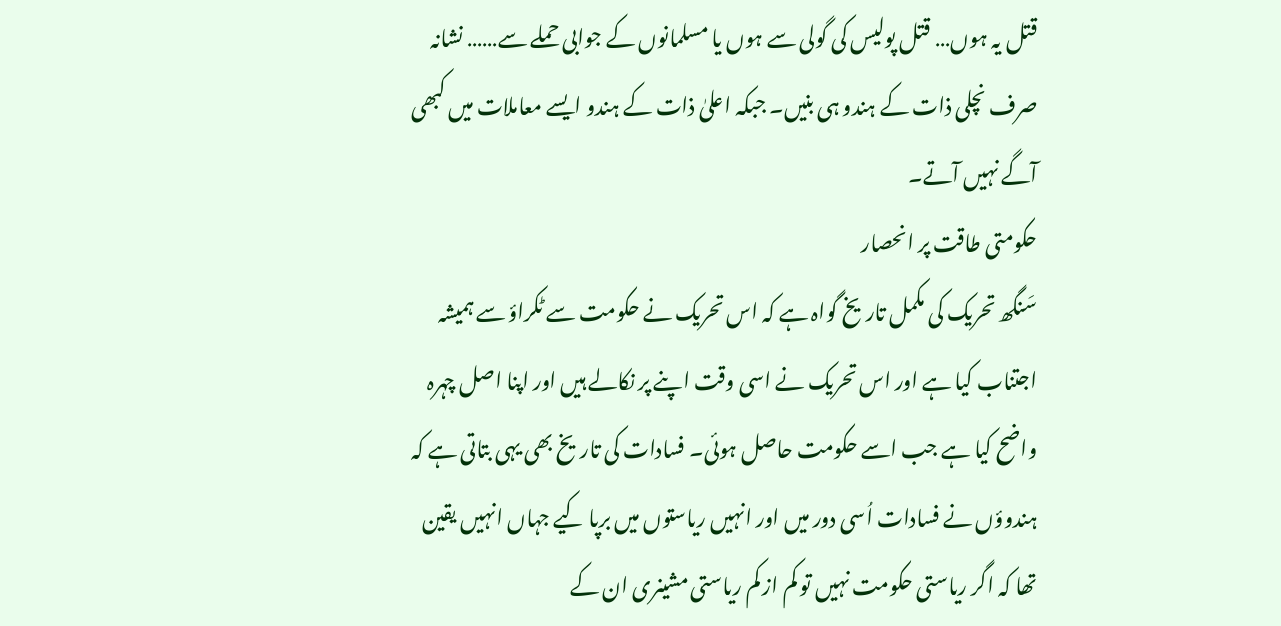قتل یہ ہوں… قتل پولیس کی گولی سے ہوں یا مسلمانوں کے جوابی حملے سے…… نشانہ صرف نچلی ذات کے ہندو ہی بنیں۔ جبکہ اعلیٰ ذات کے ہندو ایسے معاملات میں کبھی آگے نہیں آتے۔
حکومتی طاقت پر انحصار
سَنگھ تحریک کی مکمل تاریخ گواہ ہے کہ اس تحریک نے حکومت سے ٹکراؤ سے ہمیشہ اجتناب کیا ہے اور اس تحریک نے اسی وقت اپنے پر نکالے ہیں اور اپنا اصل چہرہ واضح کیا ہے جب اسے حکومت حاصل ہوئی۔ فسادات کی تاریخ بھی یہی بتاتی ہے کہ ہندوؤں نے فسادات اُسی دور میں اور انہیں ریاستوں میں برپا کیے جہاں انہیں یقین تھا کہ اگر ریاستی حکومت نہیں تو کم از کم ریاستی مشینری ان کے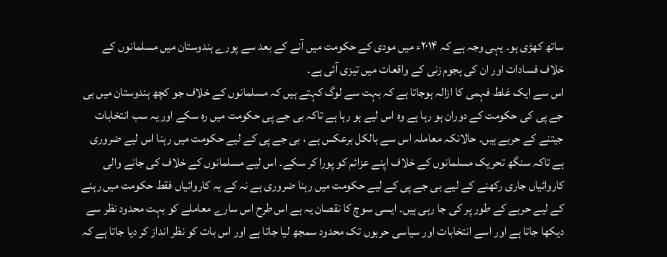ساتھ کھڑی ہو۔ یہی وجہ ہے کہ ۲۰۱۴ء میں مودی کے حکومت میں آنے کے بعد سے پورے ہندوستان میں مسلمانوں کے خلاف فسادات اور ان کی ہجوم زنی کے واقعات میں تیزی آئی ہے۔
اس سے ایک غلط فہمی کا ازالہ ہوجاتا ہے کہ بہت سے لوگ کہتے ہیں کہ مسلمانوں کے خلاف جو کچھ ہندوستان میں بی جے پی کی حکومت کے دوران ہو رہا ہے وہ اس لیے ہو رہا ہے تاکہ بی جے پی حکومت میں رہ سکے اور یہ سب انتخابات جیتنے کے حربے ہیں۔ حالانکہ معاملہ اس سے بالکل برعکس ہے ، بی جے پی کے لیے حکومت میں رہنا اس لیے ضروری ہے تاکہ سنگھ تحریک مسلمانوں کے خلاف اپنے عزائم کو پورا کر سکے۔ اس لیے مسلمانوں کے خلاف کی جانے والی کاروائیاں جاری رکھنے کے لیے بی جے پی کے لیے حکومت میں رہنا ضروری ہے نہ کے یہ کاروائیاں فقط حکومت میں رہنے کے لیے حربے کے طور پر کی جا رہی ہیں۔ ایسی سوچ کا نقصان یہ ہے اس طرح اس سارے معاملے کو بہت محدود نظر سے دیکھا جاتا ہے اور اسے انتخابات اور سیاسی حربوں تک محدود سمجھ لیا جاتا ہے اور اس بات کو نظر انداز کر دیا جاتا ہے کہ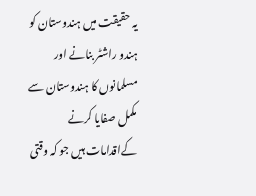یہ حقیقت میں ہندوستان کو ہندو راشٹر بنانے اور مسلمانوں کا ہندوستان سے مکمل صفایا کرنے کےاقدامات ہیں جو کہ وقتی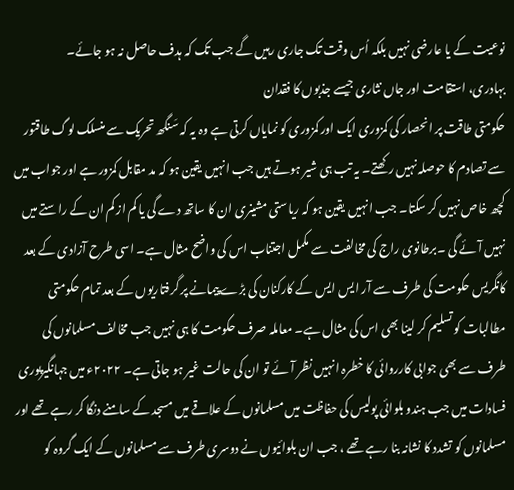نوعیت کے یا عارضی نہیں بلکہ اُس وقت تک جاری رہیں گے جب تک کہ ہدف حاصل نہ ہو جائے۔
بہادری، استقامت اور جاں نثاری جیسے جذبوں کا فقدان
حکومتی طاقت پر انحصار کی کمزوری ایک اور کمزوری کو نمایاں کرتی ہے وہ یہ کہ سَنگھ تحریک سے منسلک لوگ طاقتور سے تصادم کا حوصلہ نہیں رکھتے۔ یہ تب ہی شیر ہوتے ہیں جب انہیں یقین ہو کہ مد مقابل کمزور ہے اور جواب میں کچھ خاص نہیں کر سکتا۔ جب انہیں یقین ہو کہ ریاستی مشینری ان کا ساتھ دے گی یا کم از کم ان کے راستے میں نہیں آئے گی ۔برطانوی راج کی مخالفت سے مکمل اجتناب اس کی واضح مثال ہے۔ اسی طرح آزادی کے بعد کانگریس حکومت کی طرف سے آر ایس ایس کے کارکنان کی بڑے پیمانے پر گرفتاریوں کے بعد تمام حکومتی مطالبات کو تسلیم کر لینا بھی اس کی مثال ہے۔ معاملہ صرف حکومت کا ہی نہیں جب مخالف مسلمانوں کی طرف سے بھی جوابی کارروائی کا خطرہ انہیں نظر آئے تو ان کی حالت غیر ہو جاتی ہے۔ ۲۰۲۲ء میں جہانگیرپوری فسادات میں جب ہندو بلوائی پولیس کی حفاظت میں مسلمانوں کے علاقے میں مسجد کے سامنے دنگا کر رہے تھے اور مسلمانوں کو تشدد کا نشانہ بنا رہے تھے ، جب ان بلوائیوں نے دوسری طرف سے مسلمانوں کے ایک گروہ کو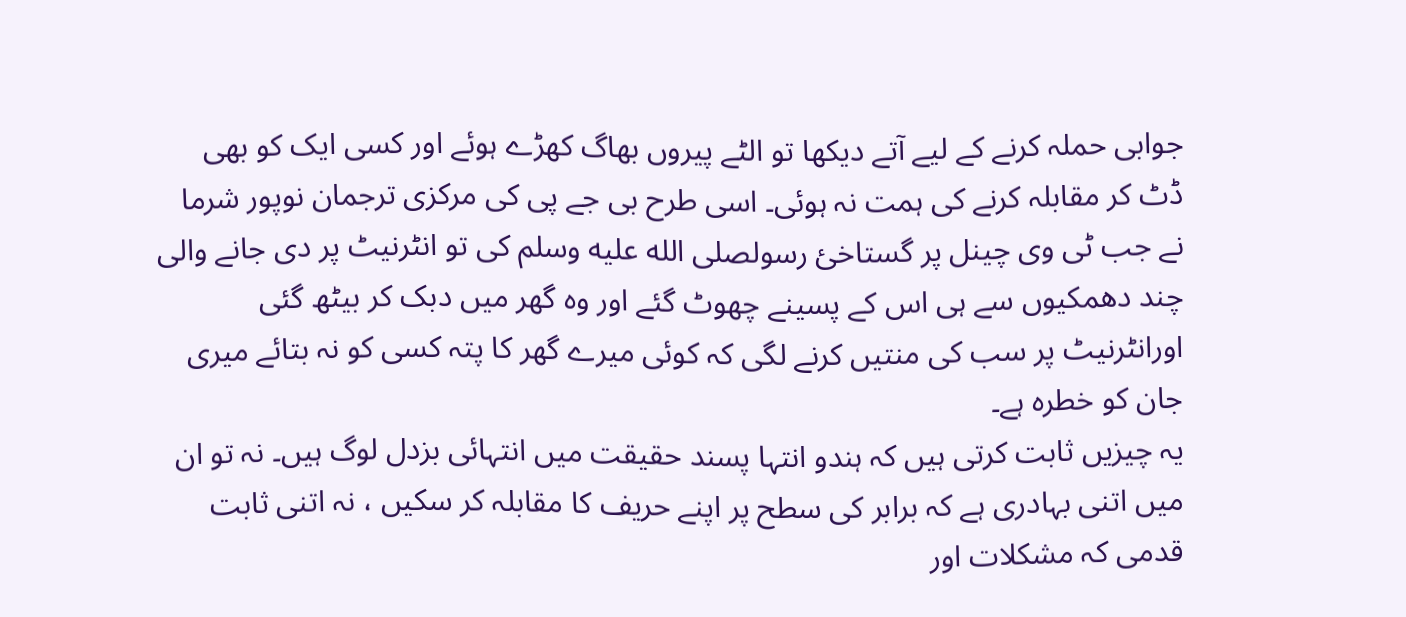جوابی حملہ کرنے کے لیے آتے دیکھا تو الٹے پیروں بھاگ کھڑے ہوئے اور کسی ایک کو بھی ڈٹ کر مقابلہ کرنے کی ہمت نہ ہوئی۔ اسی طرح بی جے پی کی مرکزی ترجمان نوپور شرما نے جب ٹی وی چینل پر گستاخیٔ رسولصلى الله عليه وسلم کی تو انٹرنیٹ پر دی جانے والی چند دھمکیوں سے ہی اس کے پسینے چھوٹ گئے اور وہ گھر میں دبک کر بیٹھ گئی اورانٹرنیٹ پر سب کی منتیں کرنے لگی کہ کوئی میرے گھر کا پتہ کسی کو نہ بتائے میری جان کو خطرہ ہے۔
یہ چیزیں ثابت کرتی ہیں کہ ہندو انتہا پسند حقیقت میں انتہائی بزدل لوگ ہیں۔ نہ تو ان میں اتنی بہادری ہے کہ برابر کی سطح پر اپنے حریف کا مقابلہ کر سکیں ، نہ اتنی ثابت قدمی کہ مشکلات اور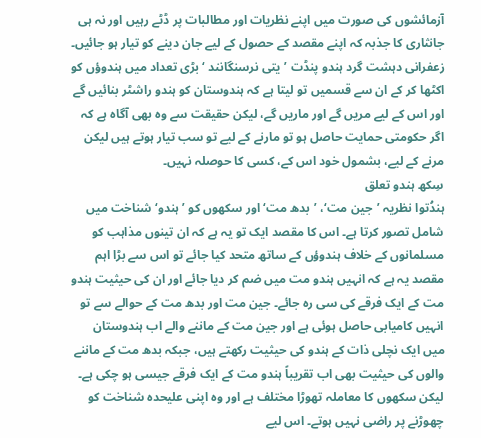آزمائشوں کی صورت میں اپنے نظریات اور مطالبات پر ڈٹے رہیں اور نہ ہی جانثاری کا جذبہ کہ اپنے مقصد کے حصول کے لیے جان دینے کو تیار ہو جائیں۔
زعفرانی دہشت گرد ہندو پنڈت ’یتی نرسنگانند ‘ بڑی تعداد میں ہندوؤں کو اکٹھا کر کے ان سے قسمیں تو لیتا ہے کہ ہندوستان کو ہندو راشٹر بنائیں گے اور اس کے لیے مریں گے اور ماریں گے، لیکن حقیقت سے وہ بھی آگاہ ہے کہ اگر حکومتی حمایت حاصل ہو تو مارنے کے لیے تو سب تیار ہوتے ہیں لیکن مرنے کے لیے، بشمول خود اس کے، کسی کا حوصلہ نہیں۔
سِکھ ہندو تعلق
ہندُتوا نظریہ ’جین مت‘، ’بدھ مت‘ اور سکھوں کو ’ہندو‘ شناخت میں شامل تصور کرتا ہے۔ اس کا مقصد ایک تو یہ ہے کہ ان تینوں مذاہب کو مسلمانوں کے خلاف ہندوؤں کے ساتھ متحد کیا جائے تو اس سے بڑا اہم مقصد یہ ہے کہ انہیں ہندو مت میں ضم کر دیا جائے اور ان کی حیثیت ہندو مت کے ایک فرقے کی سی رہ جائے۔ جین مت اور بدھ مت کے حوالے سے تو انہیں کامیابی حاصل ہوئی ہے اور جین مت کے ماننے والے اب ہندوستان میں ایک نچلی ذات کے ہندو کی حیثیت رکھتے ہیں، جبکہ بدھ مت کے ماننے والوں کی حیثیت بھی اب تقریباً ہندو مت کے ایک فرقے جیسی ہو چکی ہے۔ لیکن سکھوں کا معاملہ تھوڑا مختلف ہے اور وہ اپنی علیحدہ شناخت کو چھوڑنے پر راضی نہیں ہوتے۔ اس لیے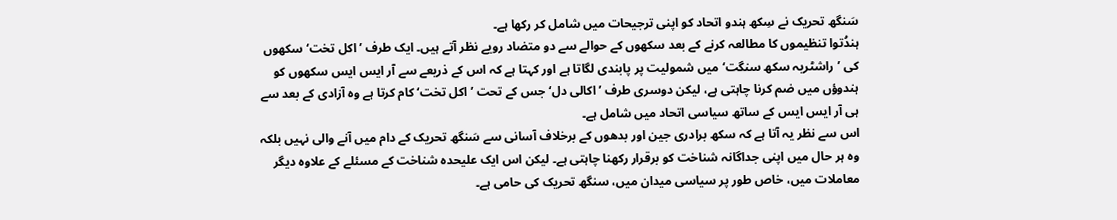سَنگھ تحریک نے سِکھ ہندو اتحاد کو اپنی ترجیحات میں شامل کر رکھا ہے۔
ہندُتوا تنظیموں کا مطالعہ کرنے کے بعد سکھوں کے حوالے سے دو متضاد رویے نظر آتے ہیں۔ ایک طرف ’اکل تخت‘ سکھوں کی ’راشٹریہ سکھ سنگت‘ میں شمولیت پر پابندی لگاتا ہے اور کہتا ہے کہ اس کے ذریعے سے آر ایس ایس سکھوں کو ہندوؤں میں ضم کرنا چاہتی ہے، لیکن دوسری طرف ’اکالی دل‘ جس کے تحت ’اکل تخت‘ کام کرتا ہے وہ آزادی کے بعد سے ہی آر ایس ایس کے ساتھ سیاسی اتحاد میں شامل ہے۔
اس سے نظر یہ آتا ہے کہ سکھ برادری جین اور بدھوں کے برخلاف آسانی سے سَنگھ تحریک کے دام میں آنے والی نہیں بلکہ وہ ہر حال میں اپنی جداگانہ شناخت کو برقرار رکھنا چاہتی ہے۔ لیکن اس ایک علیحدہ شناخت کے مسئلے کے علاوہ دیگر معاملات میں، خاص طور پر سیاسی میدان میں، سنگھ تحریک کی حامی ہے۔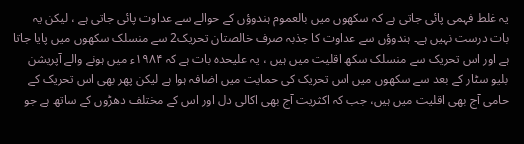یہ غلط فہمی پائی جاتی ہے کہ سکھوں میں بالعموم ہندوؤں کے حوالے سے عداوت پائی جاتی ہے ، لیکن یہ بات درست نہیں ہے۔ ہندوؤں سے عداوت کا جذبہ صرف خالصتان تحریک2 سے منسلک سکھوں میں پایا جاتا ہے اور اس تحریک سے منسلک سکھ اقلیت میں ہیں ، یہ علیحدہ بات ہے کہ ۱۹۸۴ء میں ہونے والے آپریشن بلیو سٹار کے بعد سے سکھوں میں اس تحریک کی حمایت میں اضافہ ہوا ہے لیکن پھر بھی اس تحریک کے حامی آج بھی اقلیت میں ہیں، جب کہ اکثریت آج بھی اکالی دل اور اس کے مختلف دھڑوں کے ساتھ ہے جو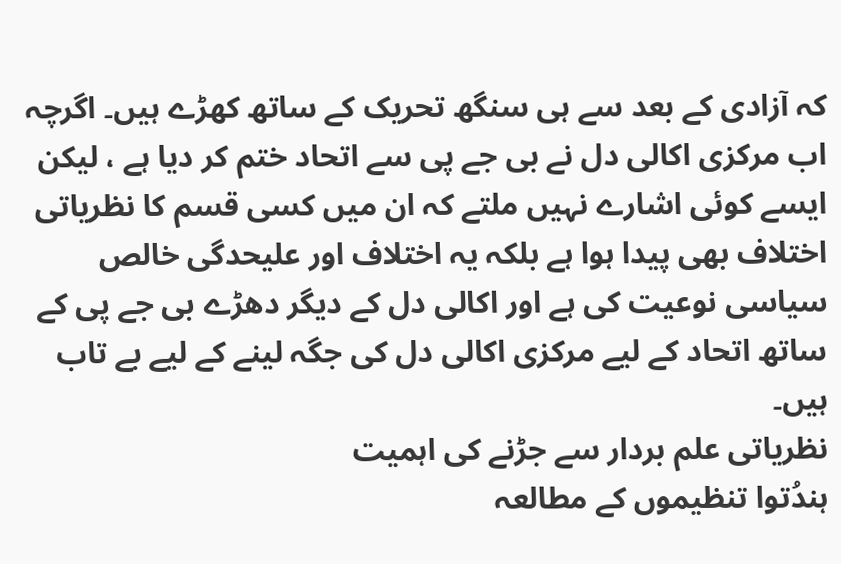کہ آزادی کے بعد سے ہی سنگھ تحریک کے ساتھ کھڑے ہیں۔ اگرچہ اب مرکزی اکالی دل نے بی جے پی سے اتحاد ختم کر دیا ہے ، لیکن ایسے کوئی اشارے نہیں ملتے کہ ان میں کسی قسم کا نظریاتی اختلاف بھی پیدا ہوا ہے بلکہ یہ اختلاف اور علیحدگی خالص سیاسی نوعیت کی ہے اور اکالی دل کے دیگر دھڑے بی جے پی کے ساتھ اتحاد کے لیے مرکزی اکالی دل کی جگہ لینے کے لیے بے تاب ہیں۔
نظریاتی علم بردار سے جڑنے کی اہمیت
ہندُتوا تنظیموں کے مطالعہ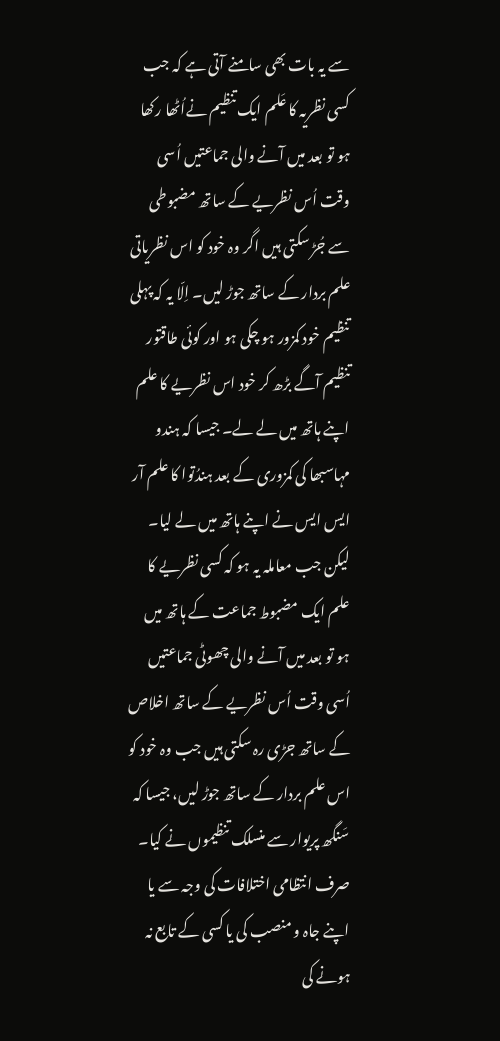سے یہ بات بھی سامنے آتی ہے کہ جب کسی نظریہ کا عَلم ایک تنظیم نےاُٹھا رکھا ہو تو بعد میں آنے والی جماعتیں اُسی وقت اُس نظریے کے ساتھ مضبوطی سے جُڑ سکتی ہیں اگر وہ خود کو اس نظریاتی علم بردار کے ساتھ جوڑ لیں۔ اِلّا یہ کہ پہلی تنظیم خود کمزور ہو چکی ہو اور کوئی طاقتور تنظیم آگے بڑھ کر خود اس نظریے کا علم اپنے ہاتھ میں لے لے۔ جیسا کہ ہندو مہاسبھا کی کمزوری کے بعد ہندُتوا کا علم آر ایس ایس نے اپنے ہاتھ میں لے لیا۔ لیکن جب معاملہ یہ ہو کہ کسی نظریے کا علم ایک مضبوط جماعت کے ہاتھ میں ہو تو بعد میں آنے والی چھوٹی جماعتیں اُسی وقت اُس نظریے کے ساتھ اخلاص کے ساتھ جڑی رہ سکتی ہیں جب وہ خود کو اس علم بردار کے ساتھ جوڑ لیں، جیسا کہ سَنگھ پریوار سے منسلک تنظیموں نے کیا۔ صرف انتظامی اختلافات کی وجہ سے یا اپنے جاہ و منصب کی یا کسی کے تابع نہ ہونے کی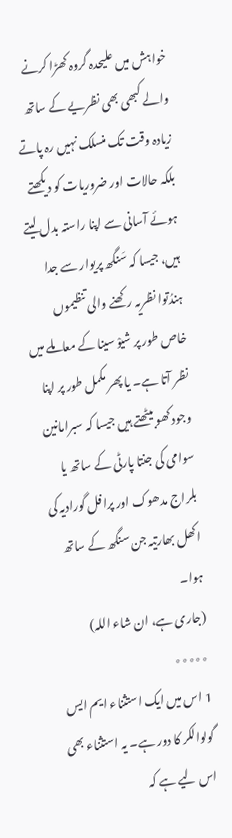خواہش میں علیحدہ گروہ کھڑا کرنے والے کبھی بھی نظریے کے ساتھ زیادہ وقت تک منسلک نہیں رہ پاتے بلکہ حالات اور ضروریات کو دیکھتے ہوئے آسانی سے اپنا راستہ بدل لیتے ہیں، جیسا کہ سَنگھ پریوار سے جدا ہندُتوا نظریہ رکھنے والی تنظیموں خاص طور پر شیوْ سینا کے معاملے میں نظر آتا ہے۔ یا پھر مکمل طور پر اپنا وجود کھو بیٹھتے ہیں جیسا کہ سبرامانین سوامی کی جنتا پارٹی کے ساتھ یا بلراج مدھوک اور پرافل گورادیہ کی اکھل بھارتیہ جن سنگھ کے ساتھ ہوا۔
(جاری ہے، ان شاء اللہ)
٭٭٭٭٭
1 اس میں ایک استثناء ایم ایس گولوالکر کا دور ہے۔ یہ استثناء بھی اس لیے ہے کہ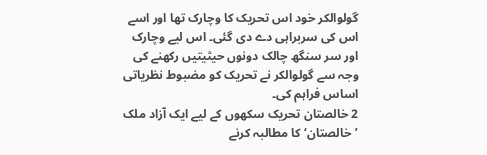گولوالکر خود اس تحریک کا وچارک تھا اور اسے اس کی سربراہی دے دی گئی۔ اس لیے وچارک اور سر سنگھ چالک دونوں حیثیتیں رکھنے کی وجہ سے گولوالکر نے تحریک کو مضبوط نظریاتی اساس فراہم کی۔
2 خالصتان تحریک سکھوں کے لیے ایک آزاد ملک ’خالصتان‘ کا مطالبہ کرنے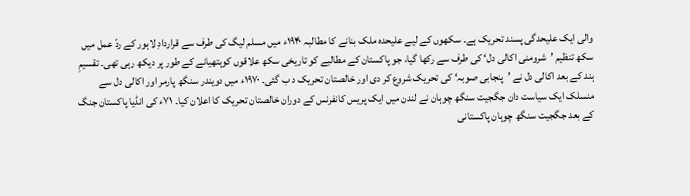والی ایک علیحدگی پسند تحریک ہے۔ سکھوں کے لیے علیحدہ ملک بنانے کا مطالبہ ۱۹۴۰ء میں مسلم لیگ کی طرف سے قراردادِ لاہور کے ردّ عمل میں سکھ تنظیم ’شرومنی اکالی دل‘ کی طرف سے رکھا گیا، جو پاکستان کے مطالبے کو تاریخی سکھ علاقوں کوہتھیانے کے طور پر دیکھ رہی تھی۔ تقسیمِ ہند کے بعد اکالی دل نے ’پنجابی صوبہ‘ کی تحریک شروع کر دی اور خالصتان تحریک د ب گئی۔ ۱۹۷۰ء میں دویندر سنگھ پارمر اور اکالی دل سے منسلک ایک سیاست دان جگجیت سنگھ چوہان نے لندن میں ایک پریس کانفرنس کے دوران خالصتان تحریک کا اعلان کیا۔ ۷۱ء کی انڈیا پاکستان جنگ کے بعد جگجیت سنگھ چوہان پاکستانی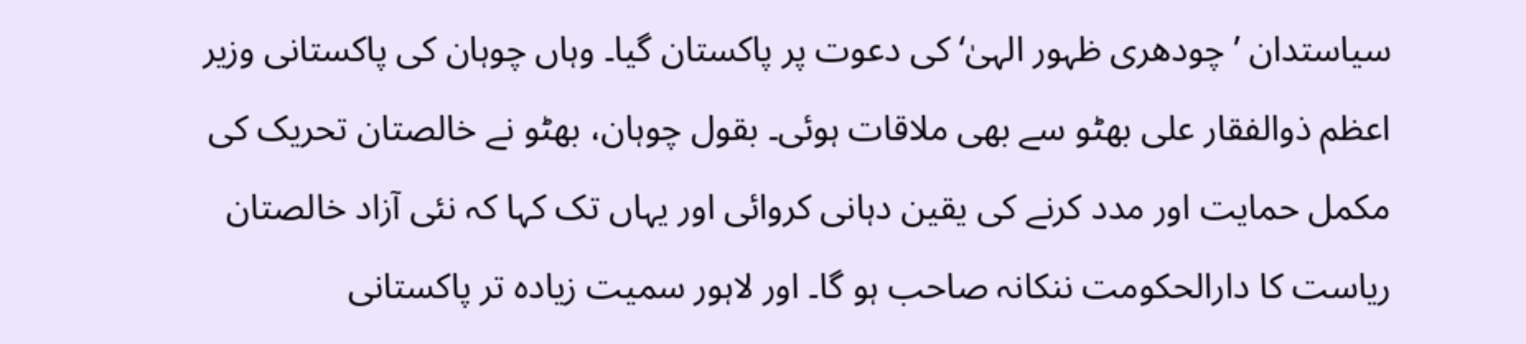سیاستدان ’چودھری ظہور الہیٰ‘ کی دعوت پر پاکستان گیا۔ وہاں چوہان کی پاکستانی وزیر اعظم ذوالفقار علی بھٹو سے بھی ملاقات ہوئی۔ بقول چوہان، بھٹو نے خالصتان تحریک کی مکمل حمایت اور مدد کرنے کی یقین دہانی کروائی اور یہاں تک کہا کہ نئی آزاد خالصتان ریاست کا دارالحکومت ننکانہ صاحب ہو گا۔ اور لاہور سمیت زیادہ تر پاکستانی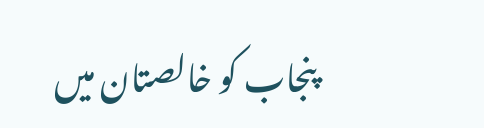پنجاب کو خالصتان میں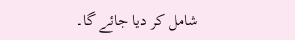شامل کر دیا جائے گا۔